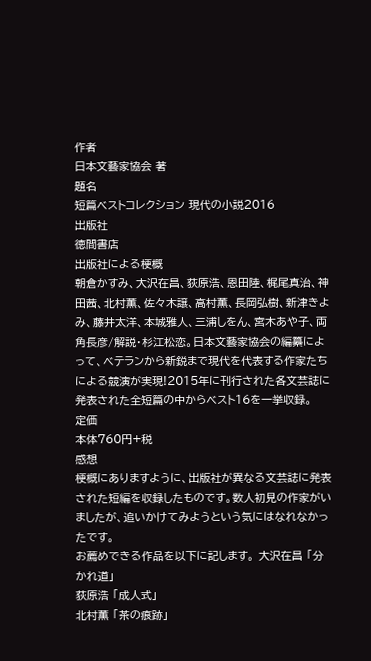作者
日本文藝家協会 著
題名
短篇ベストコレクション 現代の小説2016
出版社
徳間書店
出版社による梗概
朝倉かすみ、大沢在昌、荻原浩、恩田陸、梶尾真治、神田茜、北村薫、佐々木譲、高村薫、長岡弘樹、新津きよみ、藤井太洋、本城雅人、三浦しをん、宮木あや子、両角長彦/解説・杉江松恋。日本文藝家協会の編纂によって、ベテランから新鋭まで現代を代表する作家たちによる競演が実現!2015年に刊行された各文芸誌に発表された全短篇の中からベスト16を一挙収録。
定価
本体760円+税
感想
梗概にありますように、出版社が異なる文芸誌に発表された短編を収録したものです。数人初見の作家がいましたが、追いかけてみようという気にはなれなかったです。
お薦めできる作品を以下に記します。 大沢在昌 「分かれ道」
荻原浩 「成人式」
北村薫 「茶の痕跡」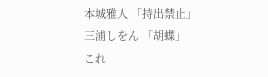本城雅人 「持出禁止」
三浦しをん 「胡蝶」
これ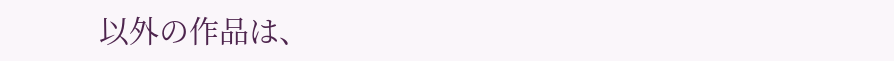以外の作品は、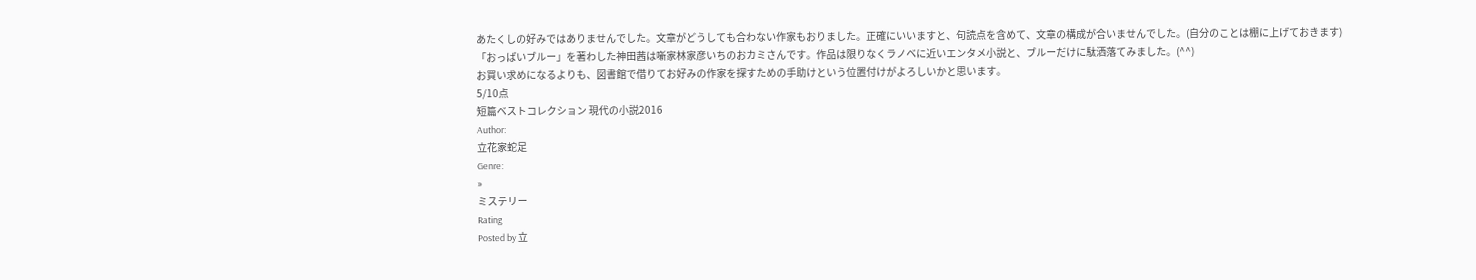あたくしの好みではありませんでした。文章がどうしても合わない作家もおりました。正確にいいますと、句読点を含めて、文章の構成が合いませんでした。(自分のことは棚に上げておきます)
「おっぱいブルー」を著わした神田茜は噺家林家彦いちのおカミさんです。作品は限りなくラノベに近いエンタメ小説と、ブルーだけに駄洒落てみました。(^^)
お買い求めになるよりも、図書館で借りてお好みの作家を探すための手助けという位置付けがよろしいかと思います。
5/10点
短篇ベストコレクション 現代の小説2016
Author:
立花家蛇足
Genre:
»
ミステリー
Rating
Posted by 立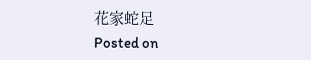花家蛇足
Posted on